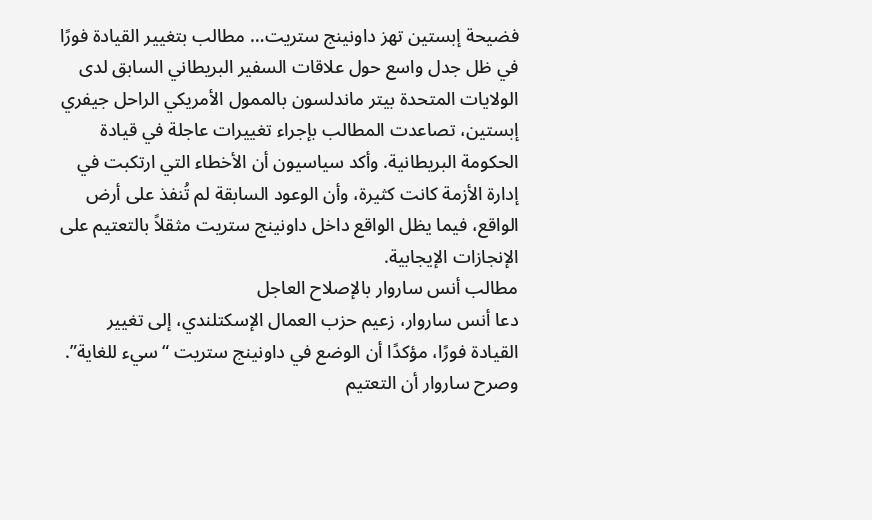فضيحة إبستين تهز داونينج ستريت… مطالب بتغيير القيادة فورًا
في ظل جدل واسع حول علاقات السفير البريطاني السابق لدى الولايات المتحدة بيتر ماندلسون بالممول الأمريكي الراحل جيفري إبستين، تصاعدت المطالب بإجراء تغييرات عاجلة في قيادة الحكومة البريطانية. وأكد سياسيون أن الأخطاء التي ارتكبت في إدارة الأزمة كانت كثيرة، وأن الوعود السابقة لم تُنفذ على أرض الواقع، فيما يظل الواقع داخل داونينج ستريت مثقلاً بالتعتيم على الإنجازات الإيجابية.
مطالب أنس ساروار بالإصلاح العاجل
دعا أنس ساروار، زعيم حزب العمال الإسكتلندي، إلى تغيير القيادة فورًا، مؤكدًا أن الوضع في داونينج ستريت “سيء للغاية”. وصرح ساروار أن التعتيم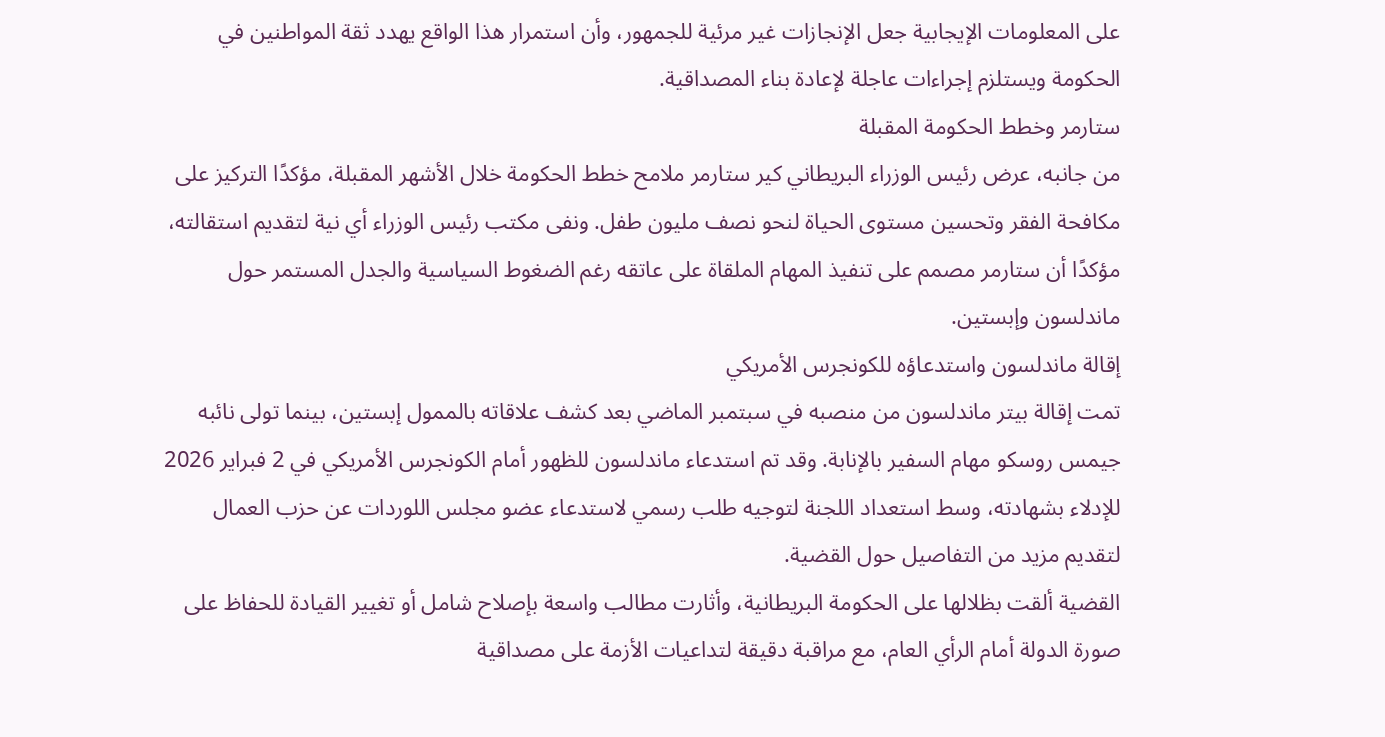على المعلومات الإيجابية جعل الإنجازات غير مرئية للجمهور، وأن استمرار هذا الواقع يهدد ثقة المواطنين في الحكومة ويستلزم إجراءات عاجلة لإعادة بناء المصداقية.
ستارمر وخطط الحكومة المقبلة
من جانبه، عرض رئيس الوزراء البريطاني كير ستارمر ملامح خطط الحكومة خلال الأشهر المقبلة، مؤكدًا التركيز على مكافحة الفقر وتحسين مستوى الحياة لنحو نصف مليون طفل. ونفى مكتب رئيس الوزراء أي نية لتقديم استقالته، مؤكدًا أن ستارمر مصمم على تنفيذ المهام الملقاة على عاتقه رغم الضغوط السياسية والجدل المستمر حول ماندلسون وإبستين.
إقالة ماندلسون واستدعاؤه للكونجرس الأمريكي
تمت إقالة بيتر ماندلسون من منصبه في سبتمبر الماضي بعد كشف علاقاته بالممول إبستين، بينما تولى نائبه جيمس روسكو مهام السفير بالإنابة. وقد تم استدعاء ماندلسون للظهور أمام الكونجرس الأمريكي في 2 فبراير 2026 للإدلاء بشهادته، وسط استعداد اللجنة لتوجيه طلب رسمي لاستدعاء عضو مجلس اللوردات عن حزب العمال لتقديم مزيد من التفاصيل حول القضية.
القضية ألقت بظلالها على الحكومة البريطانية، وأثارت مطالب واسعة بإصلاح شامل أو تغيير القيادة للحفاظ على صورة الدولة أمام الرأي العام، مع مراقبة دقيقة لتداعيات الأزمة على مصداقية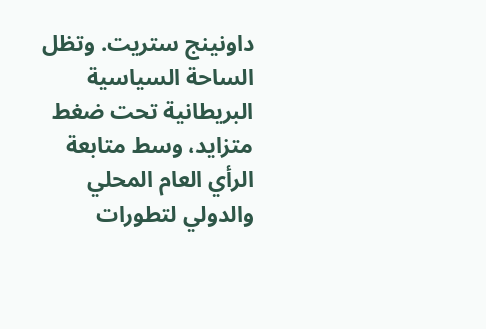داونينج ستريت. وتظل الساحة السياسية البريطانية تحت ضغط متزايد، وسط متابعة الرأي العام المحلي والدولي لتطورات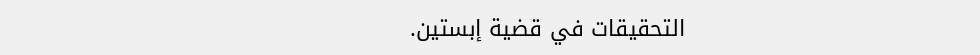التحقيقات في قضية إبستين.